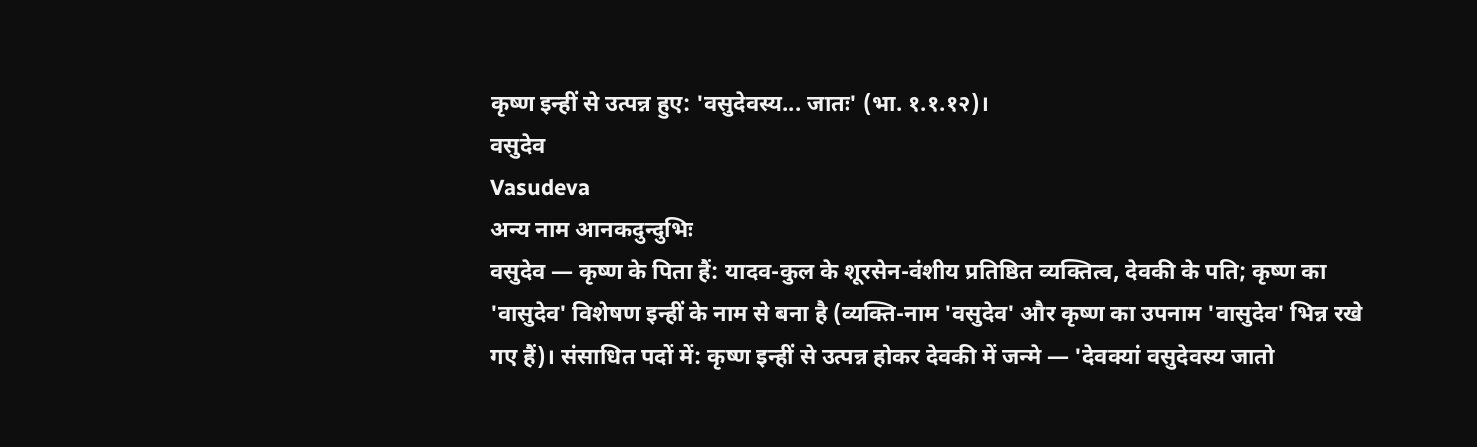कृष्ण इन्हीं से उत्पन्न हुए: 'वसुदेवस्य... जातः' (भा. १.१.१२)।
वसुदेव
Vasudeva
अन्य नाम आनकदुन्दुभिः
वसुदेव — कृष्ण के पिता हैं: यादव-कुल के शूरसेन-वंशीय प्रतिष्ठित व्यक्तित्व, देवकी के पति; कृष्ण का 'वासुदेव' विशेषण इन्हीं के नाम से बना है (व्यक्ति-नाम 'वसुदेव' और कृष्ण का उपनाम 'वासुदेव' भिन्न रखे गए हैं)। संसाधित पदों में: कृष्ण इन्हीं से उत्पन्न होकर देवकी में जन्मे — 'देवक्यां वसुदेवस्य जातो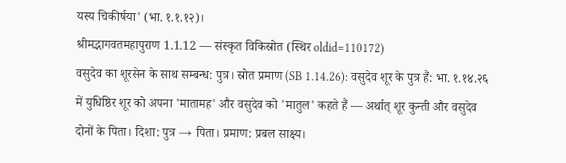यस्य चिकीर्षया' (भा. १.१.१२)।
श्रीमद्भागवतमहापुराण 1.1.12 — संस्कृत विकिस्रोत (स्थिर oldid=110172)
वसुदेव का शूरसेन के साथ सम्बन्ध: पुत्र। स्रोत प्रमाण (SB 1.14.26): वसुदेव शूर के पुत्र हैं: भा. १.१४.२६ में युधिष्ठिर शूर को अपना 'मातामह' और वसुदेव को 'मातुल' कहते हैं — अर्थात् शूर कुन्ती और वसुदेव दोनों के पिता। दिशा: पुत्र → पिता। प्रमाण: प्रबल साक्ष्य।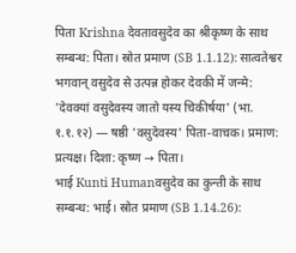पिता Krishna देवतावसुदेव का श्रीकृष्ण के साथ सम्बन्ध: पिता। स्रोत प्रमाण (SB 1.1.12): सात्वतेश्वर भगवान् वसुदेव से उत्पन्न होकर देवकी में जन्मे: 'देवक्यां वसुदेवस्य जातो यस्य चिकीर्षया' (भा. १.१.१२) — षष्ठी 'वसुदेवस्य' पिता-वाचक। प्रमाण: प्रत्यक्ष। दिशा: कृष्ण → पिता।
भाई Kunti Humanवसुदेव का कुन्ती के साथ सम्बन्ध: भाई। स्रोत प्रमाण (SB 1.14.26):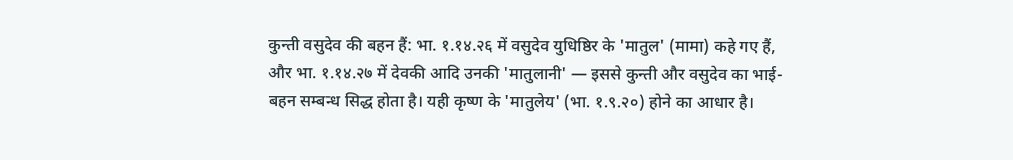कुन्ती वसुदेव की बहन हैं: भा. १.१४.२६ में वसुदेव युधिष्ठिर के 'मातुल' (मामा) कहे गए हैं, और भा. १.१४.२७ में देवकी आदि उनकी 'मातुलानी' — इससे कुन्ती और वसुदेव का भाई-बहन सम्बन्ध सिद्ध होता है। यही कृष्ण के 'मातुलेय' (भा. १.९.२०) होने का आधार है।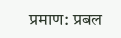प्रमाण: प्रबल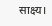साक्ष्य।